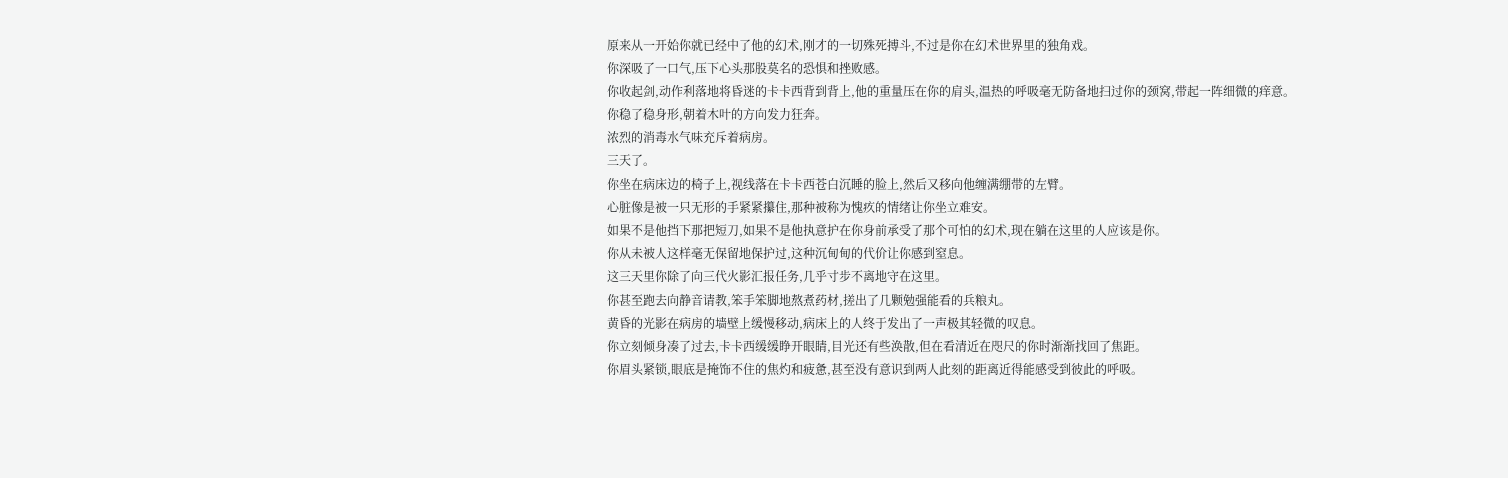原来从一开始你就已经中了他的幻术,刚才的一切殊死搏斗,不过是你在幻术世界里的独角戏。
你深吸了一口气,压下心头那股莫名的恐惧和挫败感。
你收起剑,动作利落地将昏迷的卡卡西背到背上,他的重量压在你的肩头,温热的呼吸毫无防备地扫过你的颈窝,带起一阵细微的痒意。
你稳了稳身形,朝着木叶的方向发力狂奔。
浓烈的消毒水气味充斥着病房。
三天了。
你坐在病床边的椅子上,视线落在卡卡西苍白沉睡的脸上,然后又移向他缠满绷带的左臂。
心脏像是被一只无形的手紧紧攥住,那种被称为愧疚的情绪让你坐立难安。
如果不是他挡下那把短刀,如果不是他执意护在你身前承受了那个可怕的幻术,现在躺在这里的人应该是你。
你从未被人这样毫无保留地保护过,这种沉甸甸的代价让你感到窒息。
这三天里你除了向三代火影汇报任务,几乎寸步不离地守在这里。
你甚至跑去向静音请教,笨手笨脚地熬煮药材,搓出了几颗勉强能看的兵粮丸。
黄昏的光影在病房的墙壁上缓慢移动,病床上的人终于发出了一声极其轻微的叹息。
你立刻倾身凑了过去,卡卡西缓缓睁开眼睛,目光还有些涣散,但在看清近在咫尺的你时渐渐找回了焦距。
你眉头紧锁,眼底是掩饰不住的焦灼和疲惫,甚至没有意识到两人此刻的距离近得能感受到彼此的呼吸。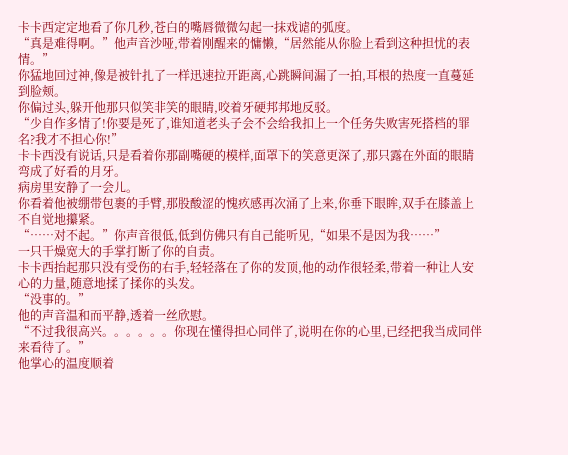卡卡西定定地看了你几秒,苍白的嘴唇微微勾起一抹戏谑的弧度。
“真是难得啊。”他声音沙哑,带着刚醒来的慵懒,“居然能从你脸上看到这种担忧的表情。”
你猛地回过神,像是被针扎了一样迅速拉开距离,心跳瞬间漏了一拍,耳根的热度一直蔓延到脸颊。
你偏过头,躲开他那只似笑非笑的眼睛,咬着牙硬邦邦地反驳。
“少自作多情了!你要是死了,谁知道老头子会不会给我扣上一个任务失败害死搭档的罪名?我才不担心你!”
卡卡西没有说话,只是看着你那副嘴硬的模样,面罩下的笑意更深了,那只露在外面的眼睛弯成了好看的月牙。
病房里安静了一会儿。
你看着他被绷带包裹的手臂,那股酸涩的愧疚感再次涌了上来,你垂下眼眸,双手在膝盖上不自觉地攥紧。
“……对不起。”你声音很低,低到仿佛只有自己能听见,“如果不是因为我……”
一只干燥宽大的手掌打断了你的自责。
卡卡西抬起那只没有受伤的右手,轻轻落在了你的发顶,他的动作很轻柔,带着一种让人安心的力量,随意地揉了揉你的头发。
“没事的。”
他的声音温和而平静,透着一丝欣慰。
“不过我很高兴。。。。。。你现在懂得担心同伴了,说明在你的心里,已经把我当成同伴来看待了。”
他掌心的温度顺着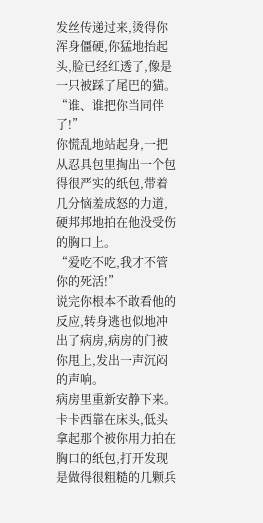发丝传递过来,烫得你浑身僵硬,你猛地抬起头,脸已经红透了,像是一只被踩了尾巴的猫。
“谁、谁把你当同伴了!”
你慌乱地站起身,一把从忍具包里掏出一个包得很严实的纸包,带着几分恼羞成怒的力道,硬邦邦地拍在他没受伤的胸口上。
“爱吃不吃,我才不管你的死活!”
说完你根本不敢看他的反应,转身逃也似地冲出了病房,病房的门被你甩上,发出一声沉闷的声响。
病房里重新安静下来。
卡卡西靠在床头,低头拿起那个被你用力拍在胸口的纸包,打开发现是做得很粗糙的几颗兵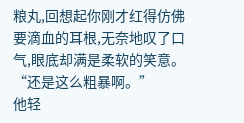粮丸,回想起你刚才红得仿佛要滴血的耳根,无奈地叹了口气,眼底却满是柔软的笑意。
“还是这么粗暴啊。”
他轻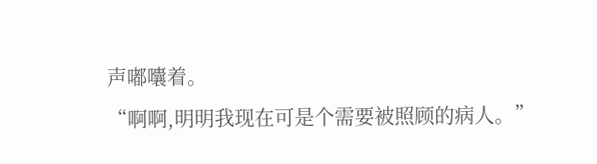声嘟囔着。
“啊啊,明明我现在可是个需要被照顾的病人。”